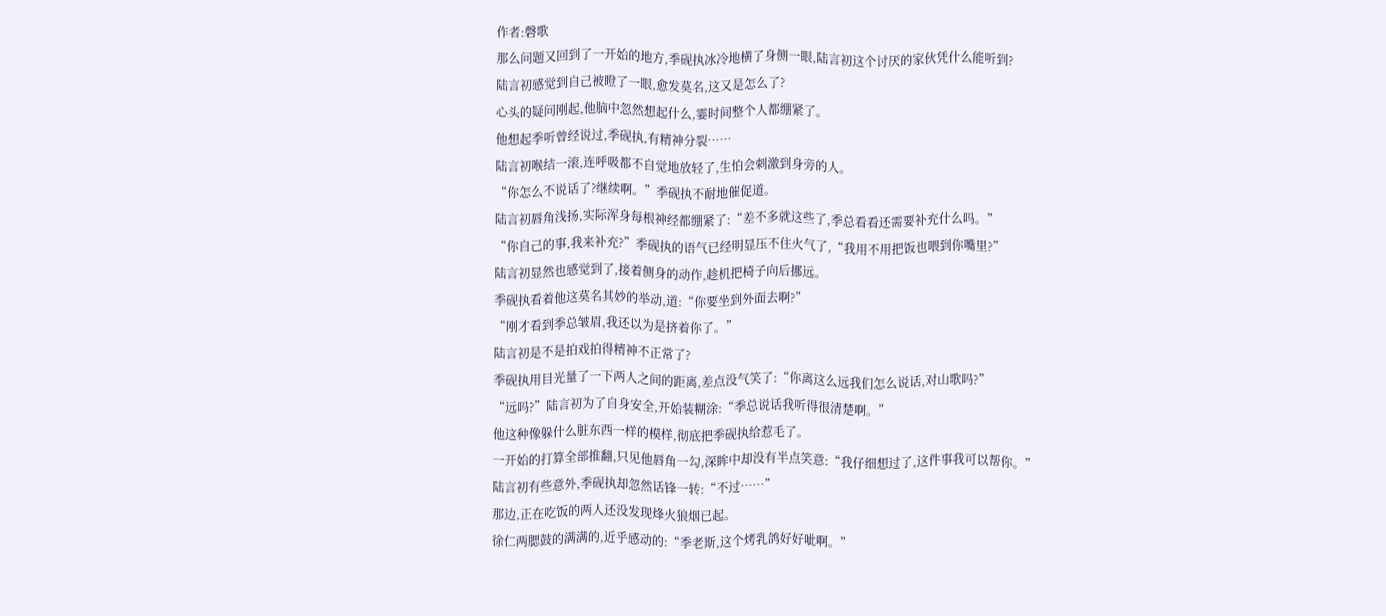作者:磬歌
那么问题又回到了一开始的地方,季砚执冰冷地横了身侧一眼,陆言初这个讨厌的家伙凭什么能听到?
陆言初感觉到自己被瞪了一眼,愈发莫名,这又是怎么了?
心头的疑问刚起,他脑中忽然想起什么,霎时间整个人都绷紧了。
他想起季听曾经说过,季砚执,有精神分裂……
陆言初喉结一滚,连呼吸都不自觉地放轻了,生怕会刺激到身旁的人。
“你怎么不说话了?继续啊。”季砚执不耐地催促道。
陆言初唇角浅扬,实际浑身每根神经都绷紧了:“差不多就这些了,季总看看还需要补充什么吗。”
“你自己的事,我来补充?”季砚执的语气已经明显压不住火气了,“我用不用把饭也喂到你嘴里?”
陆言初显然也感觉到了,接着侧身的动作,趁机把椅子向后挪远。
季砚执看着他这莫名其妙的举动,道:“你要坐到外面去啊?”
“刚才看到季总皱眉,我还以为是挤着你了。”
陆言初是不是拍戏拍得精神不正常了?
季砚执用目光量了一下两人之间的距离,差点没气笑了:“你离这么远我们怎么说话,对山歌吗?”
“远吗?”陆言初为了自身安全,开始装糊涂:“季总说话我听得很清楚啊。”
他这种像躲什么脏东西一样的模样,彻底把季砚执给惹毛了。
一开始的打算全部推翻,只见他唇角一勾,深眸中却没有半点笑意:“我仔细想过了,这件事我可以帮你。”
陆言初有些意外,季砚执却忽然话锋一转:“不过……”
那边,正在吃饭的两人还没发现烽火狼烟已起。
徐仁两腮鼓的满满的,近乎感动的:“季老斯,这个烤乳鸽好好呲啊。”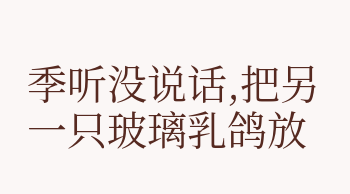季听没说话,把另一只玻璃乳鸽放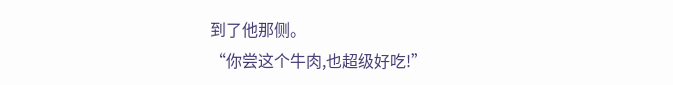到了他那侧。
“你尝这个牛肉,也超级好吃!”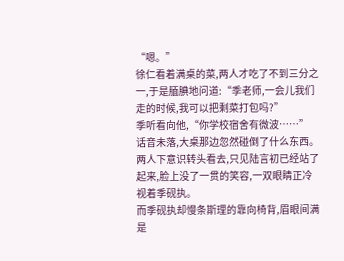“嗯。”
徐仁看着满桌的菜,两人才吃了不到三分之一,于是腼腆地问道:“季老师,一会儿我们走的时候,我可以把剩菜打包吗?”
季听看向他,“你学校宿舍有微波……”
话音未落,大桌那边忽然碰倒了什么东西。
两人下意识转头看去,只见陆言初已经站了起来,脸上没了一贯的笑容,一双眼睛正冷视着季砚执。
而季砚执却慢条斯理的靠向椅背,眉眼间满是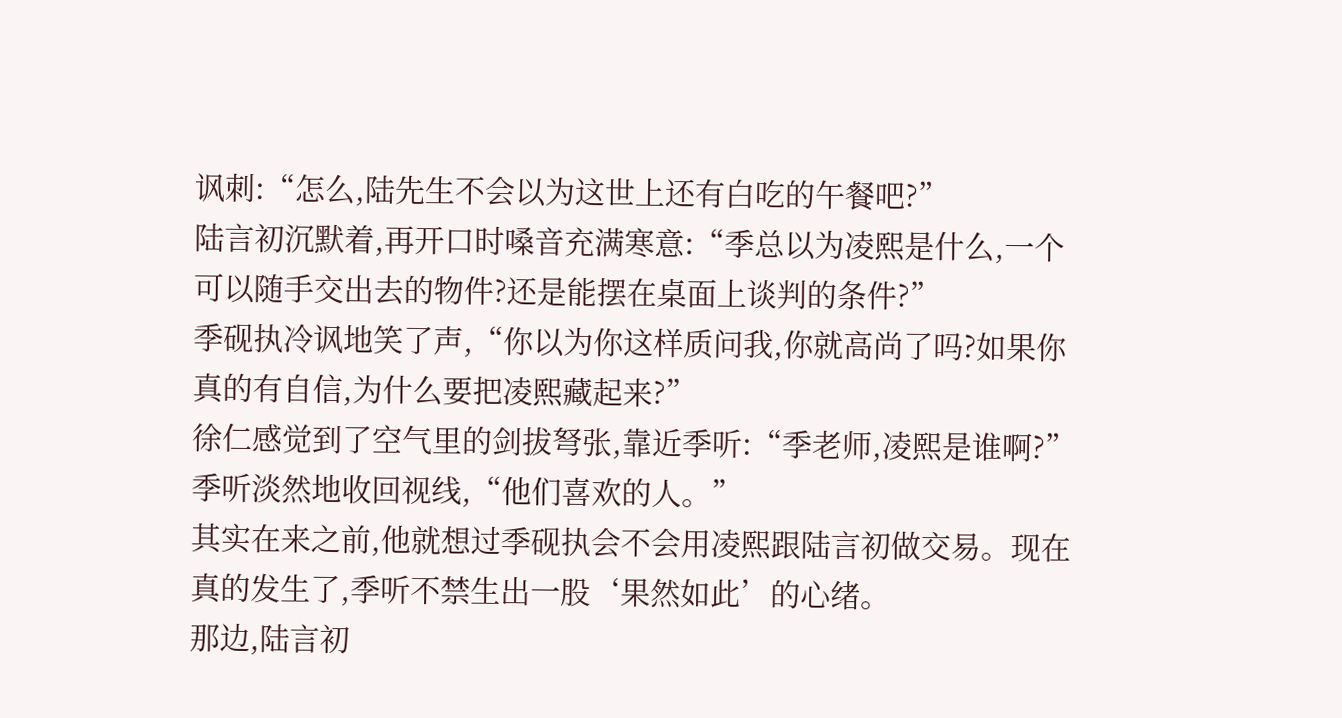讽刺:“怎么,陆先生不会以为这世上还有白吃的午餐吧?”
陆言初沉默着,再开口时嗓音充满寒意:“季总以为凌熙是什么,一个可以随手交出去的物件?还是能摆在桌面上谈判的条件?”
季砚执冷讽地笑了声,“你以为你这样质问我,你就高尚了吗?如果你真的有自信,为什么要把凌熙藏起来?”
徐仁感觉到了空气里的剑拔弩张,靠近季听:“季老师,凌熙是谁啊?”
季听淡然地收回视线,“他们喜欢的人。”
其实在来之前,他就想过季砚执会不会用凌熙跟陆言初做交易。现在真的发生了,季听不禁生出一股‘果然如此’的心绪。
那边,陆言初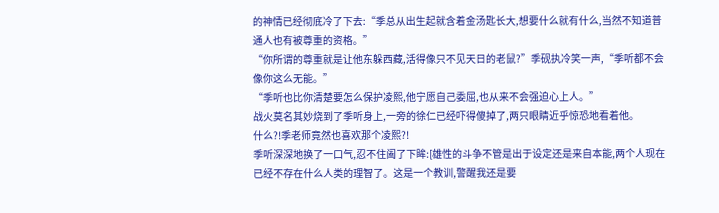的神情已经彻底冷了下去:“季总从出生起就含着金汤匙长大,想要什么就有什么,当然不知道普通人也有被尊重的资格。”
“你所谓的尊重就是让他东躲西藏,活得像只不见天日的老鼠?”季砚执冷笑一声,“季听都不会像你这么无能。”
“季听也比你清楚要怎么保护凌熙,他宁愿自己委屈,也从来不会强迫心上人。”
战火莫名其妙烧到了季听身上,一旁的徐仁已经吓得傻掉了,两只眼睛近乎惊恐地看着他。
什么?!季老师竟然也喜欢那个凌熙?!
季听深深地换了一口气,忍不住阖了下眸:[雄性的斗争不管是出于设定还是来自本能,两个人现在已经不存在什么人类的理智了。这是一个教训,警醒我还是要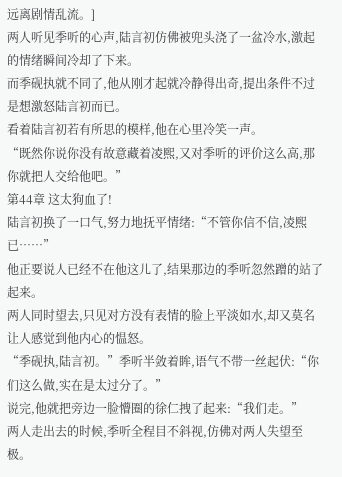远离剧情乱流。]
两人听见季听的心声,陆言初仿佛被兜头浇了一盆冷水,激起的情绪瞬间冷却了下来。
而季砚执就不同了,他从刚才起就冷静得出奇,提出条件不过是想激怒陆言初而已。
看着陆言初若有所思的模样,他在心里冷笑一声。
“既然你说你没有故意藏着凌熙,又对季听的评价这么高,那你就把人交给他吧。”
第44章 这太狗血了!
陆言初换了一口气,努力地抚平情绪:“不管你信不信,凌熙已……”
他正要说人已经不在他这儿了,结果那边的季听忽然蹭的站了起来。
两人同时望去,只见对方没有表情的脸上平淡如水,却又莫名让人感觉到他内心的愠怒。
“季砚执,陆言初。”季听半敛着眸,语气不带一丝起伏:“你们这么做,实在是太过分了。”
说完,他就把旁边一脸懵圈的徐仁拽了起来:“我们走。”
两人走出去的时候,季听全程目不斜视,仿佛对两人失望至极。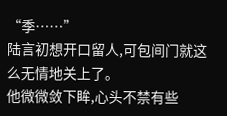“季……”
陆言初想开口留人,可包间门就这么无情地关上了。
他微微敛下眸,心头不禁有些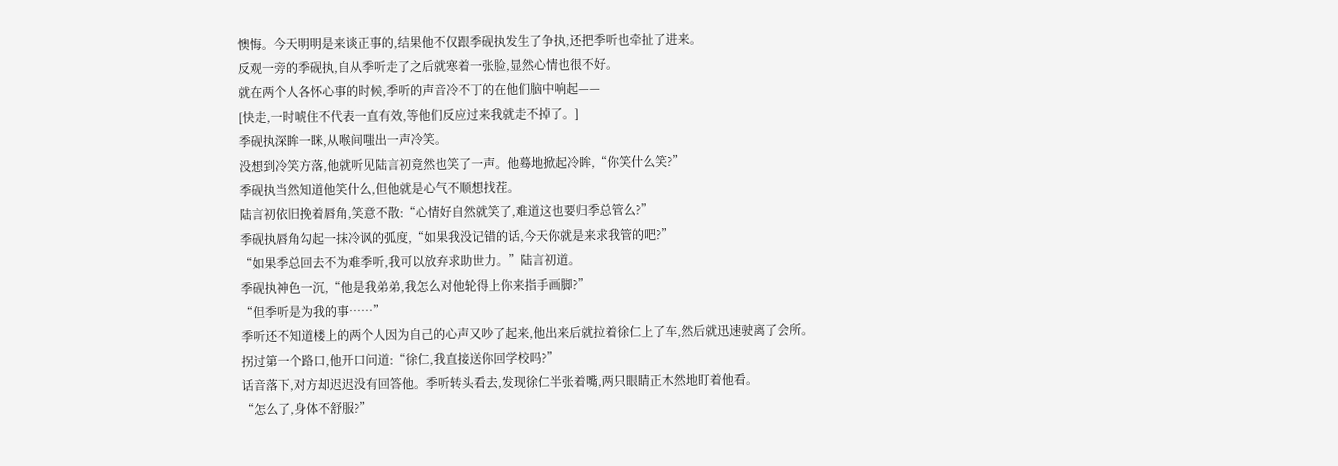懊悔。今天明明是来谈正事的,结果他不仅跟季砚执发生了争执,还把季听也牵扯了进来。
反观一旁的季砚执,自从季听走了之后就寒着一张脸,显然心情也很不好。
就在两个人各怀心事的时候,季听的声音冷不丁的在他们脑中响起——
[快走,一时唬住不代表一直有效,等他们反应过来我就走不掉了。]
季砚执深眸一眯,从喉间嗤出一声冷笑。
没想到冷笑方落,他就听见陆言初竟然也笑了一声。他蓦地掀起冷眸,“你笑什么笑?”
季砚执当然知道他笑什么,但他就是心气不顺想找茬。
陆言初依旧挽着唇角,笑意不散:“心情好自然就笑了,难道这也要归季总管么?”
季砚执唇角勾起一抹冷讽的弧度,“如果我没记错的话,今天你就是来求我管的吧?”
“如果季总回去不为难季听,我可以放弃求助世力。”陆言初道。
季砚执神色一沉,“他是我弟弟,我怎么对他轮得上你来指手画脚?”
“但季听是为我的事……”
季听还不知道楼上的两个人因为自己的心声又吵了起来,他出来后就拉着徐仁上了车,然后就迅速驶离了会所。
拐过第一个路口,他开口问道:“徐仁,我直接送你回学校吗?”
话音落下,对方却迟迟没有回答他。季听转头看去,发现徐仁半张着嘴,两只眼睛正木然地盯着他看。
“怎么了,身体不舒服?”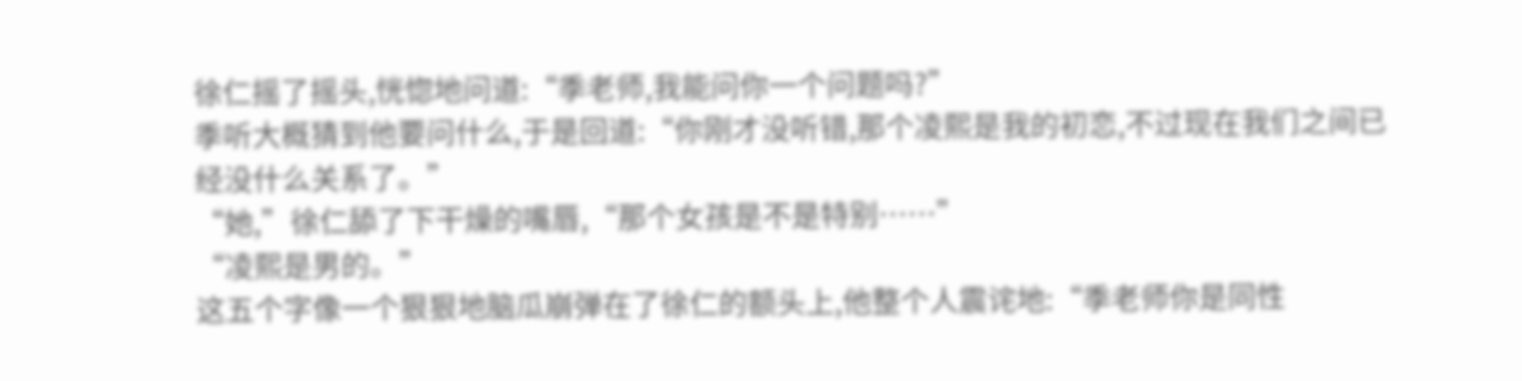徐仁摇了摇头,恍惚地问道:“季老师,我能问你一个问题吗?”
季听大概猜到他要问什么,于是回道:“你刚才没听错,那个凌熙是我的初恋,不过现在我们之间已经没什么关系了。”
“她,”徐仁舔了下干燥的嘴唇,“那个女孩是不是特别……”
“凌熙是男的。”
这五个字像一个狠狠地脑瓜崩弹在了徐仁的额头上,他整个人震诧地:“季老师你是同性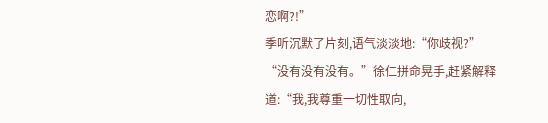恋啊?!”
季听沉默了片刻,语气淡淡地:“你歧视?”
“没有没有没有。”徐仁拼命晃手,赶紧解释道:“我,我尊重一切性取向,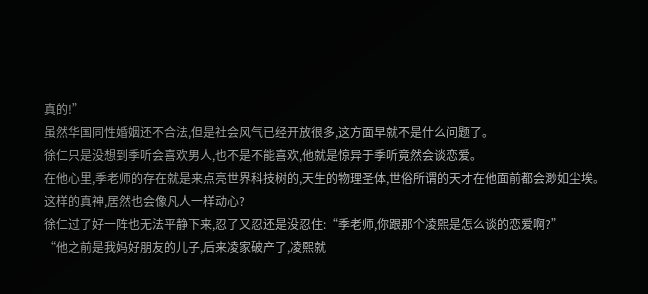真的!”
虽然华国同性婚姻还不合法,但是社会风气已经开放很多,这方面早就不是什么问题了。
徐仁只是没想到季听会喜欢男人,也不是不能喜欢,他就是惊异于季听竟然会谈恋爱。
在他心里,季老师的存在就是来点亮世界科技树的,天生的物理圣体,世俗所谓的天才在他面前都会渺如尘埃。
这样的真神,居然也会像凡人一样动心?
徐仁过了好一阵也无法平静下来,忍了又忍还是没忍住:“季老师,你跟那个凌熙是怎么谈的恋爱啊?”
“他之前是我妈好朋友的儿子,后来凌家破产了,凌熙就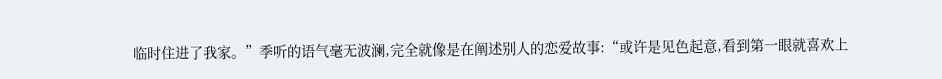临时住进了我家。”季听的语气毫无波澜,完全就像是在阐述别人的恋爱故事:“或许是见色起意,看到第一眼就喜欢上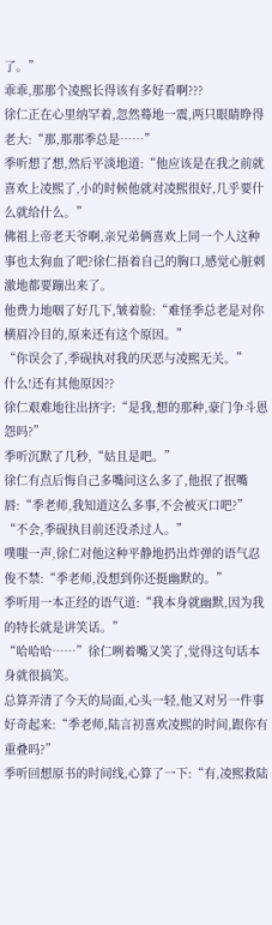了。”
乖乖,那那个凌熙长得该有多好看啊???
徐仁正在心里纳罕着,忽然蓦地一震,两只眼睛睁得老大:“那,那那季总是……”
季听想了想,然后平淡地道:“他应该是在我之前就喜欢上凌熙了,小的时候他就对凌熙很好,几乎要什么就给什么。”
佛祖上帝老天爷啊,亲兄弟俩喜欢上同一个人这种事也太狗血了吧?徐仁捂着自己的胸口,感觉心脏刺激地都要蹦出来了。
他费力地咽了好几下,皱着脸:“难怪季总老是对你横眉冷目的,原来还有这个原因。”
“你误会了,季砚执对我的厌恶与凌熙无关。”
什么!还有其他原因??
徐仁艰难地往出挤字:“是我,想的那种,豪门争斗恩怨吗?”
季听沉默了几秒,“姑且是吧。”
徐仁有点后悔自己多嘴问这么多了,他抿了抿嘴唇:“季老师,我知道这么多事,不会被灭口吧?”
“不会,季砚执目前还没杀过人。”
噗嗤一声,徐仁对他这种平静地扔出炸弹的语气忍俊不禁:“季老师,没想到你还挺幽默的。”
季听用一本正经的语气道:“我本身就幽默,因为我的特长就是讲笑话。”
“哈哈哈……”徐仁咧着嘴又笑了,觉得这句话本身就很搞笑。
总算弄清了今天的局面,心头一轻,他又对另一件事好奇起来:“季老师,陆言初喜欢凌熙的时间,跟你有重叠吗?”
季听回想原书的时间线,心算了一下:“有,凌熙救陆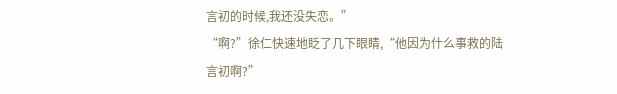言初的时候,我还没失恋。”
“啊?”徐仁快速地眨了几下眼睛,“他因为什么事救的陆言初啊?”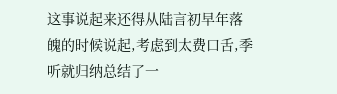这事说起来还得从陆言初早年落魄的时候说起,考虑到太费口舌,季听就归纳总结了一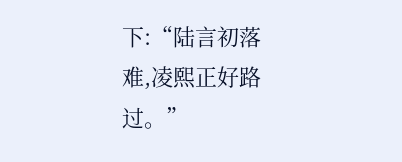下:“陆言初落难,凌熙正好路过。”